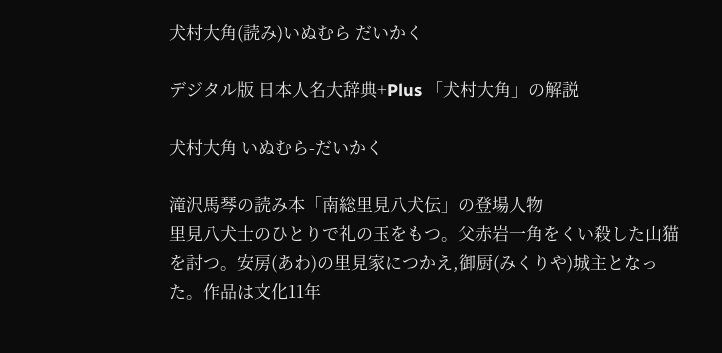犬村大角(読み)いぬむら だいかく

デジタル版 日本人名大辞典+Plus 「犬村大角」の解説

犬村大角 いぬむら-だいかく

滝沢馬琴の読み本「南総里見八犬伝」の登場人物
里見八犬士のひとりで礼の玉をもつ。父赤岩一角をくい殺した山猫を討つ。安房(あわ)の里見家につかえ,御厨(みくりや)城主となった。作品は文化11年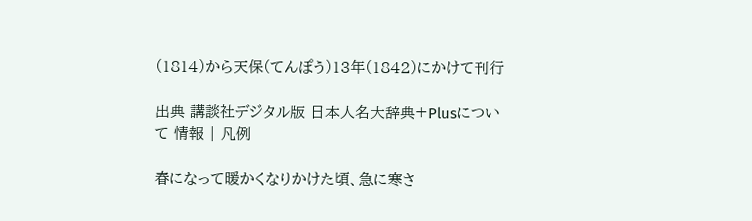(1814)から天保(てんぽう)13年(1842)にかけて刊行

出典 講談社デジタル版 日本人名大辞典+Plusについて 情報 | 凡例

春になって暖かくなりかけた頃、急に寒さ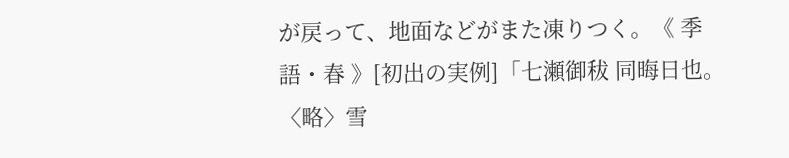が戻って、地面などがまた凍りつく。《 季語・春 》[初出の実例]「七瀬御秡 同晦日也。〈略〉雪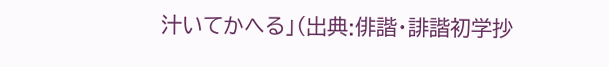汁いてかへる」(出典:俳諧・誹諧初学抄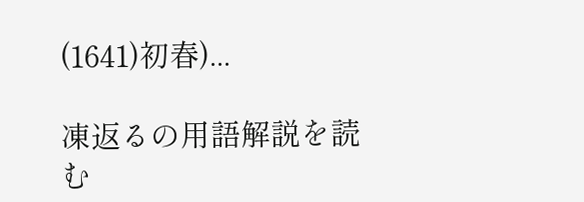(1641)初春)...

凍返るの用語解説を読む